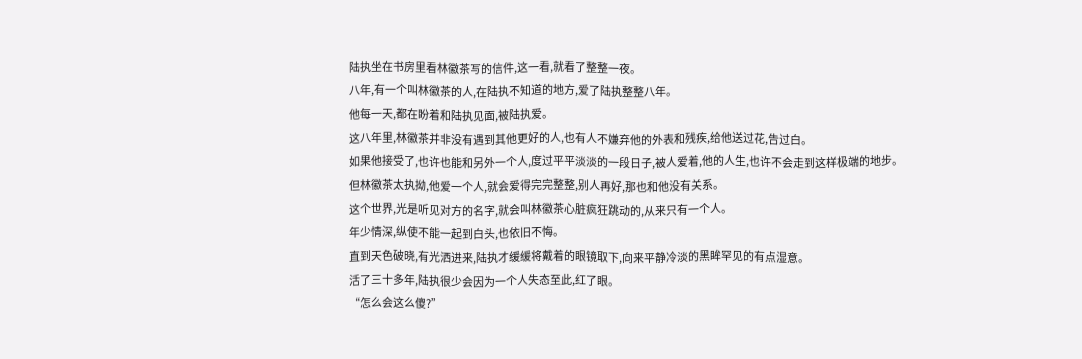陆执坐在书房里看林徽茶写的信件,这一看,就看了整整一夜。
八年,有一个叫林徽茶的人,在陆执不知道的地方,爱了陆执整整八年。
他每一天,都在盼着和陆执见面,被陆执爱。
这八年里,林徽茶并非没有遇到其他更好的人,也有人不嫌弃他的外表和残疾,给他送过花,告过白。
如果他接受了,也许也能和另外一个人,度过平平淡淡的一段日子,被人爱着,他的人生,也许不会走到这样极端的地步。
但林徽茶太执拗,他爱一个人,就会爱得完完整整,别人再好,那也和他没有关系。
这个世界,光是听见对方的名字,就会叫林徽茶心脏疯狂跳动的,从来只有一个人。
年少情深,纵使不能一起到白头,也依旧不悔。
直到天色破晓,有光洒进来,陆执才缓缓将戴着的眼镜取下,向来平静冷淡的黑眸罕见的有点湿意。
活了三十多年,陆执很少会因为一个人失态至此,红了眼。
“怎么会这么傻?”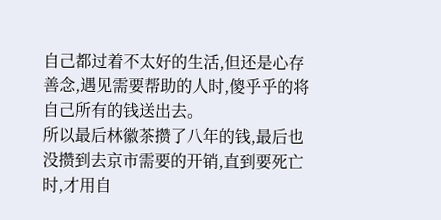自己都过着不太好的生活,但还是心存善念,遇见需要帮助的人时,傻乎乎的将自己所有的钱送出去。
所以最后林徽茶攒了八年的钱,最后也没攒到去京市需要的开销,直到要死亡时,才用自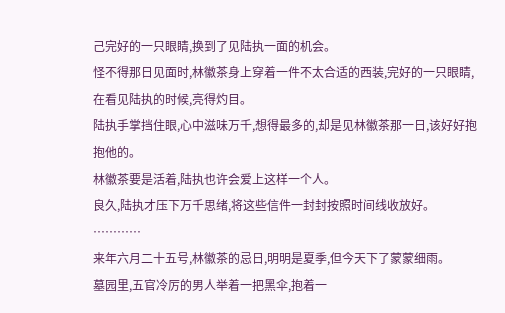己完好的一只眼睛,换到了见陆执一面的机会。
怪不得那日见面时,林徽茶身上穿着一件不太合适的西装,完好的一只眼睛,在看见陆执的时候,亮得灼目。
陆执手掌挡住眼,心中滋味万千,想得最多的,却是见林徽茶那一日,该好好抱抱他的。
林徽茶要是活着,陆执也许会爱上这样一个人。
良久,陆执才压下万千思绪,将这些信件一封封按照时间线收放好。
…………
来年六月二十五号,林徽茶的忌日,明明是夏季,但今天下了蒙蒙细雨。
墓园里,五官冷厉的男人举着一把黑伞,抱着一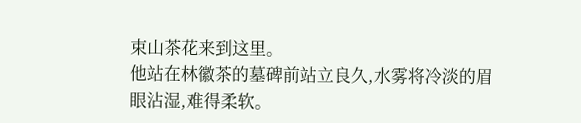束山茶花来到这里。
他站在林徽茶的墓碑前站立良久,水雾将冷淡的眉眼沾湿,难得柔软。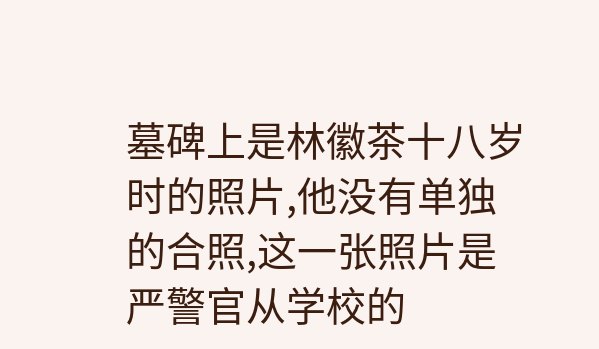墓碑上是林徽茶十八岁时的照片,他没有单独的合照,这一张照片是严警官从学校的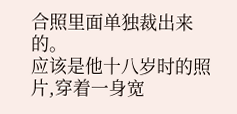合照里面单独裁出来的。
应该是他十八岁时的照片,穿着一身宽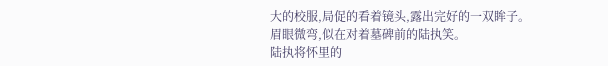大的校服,局促的看着镜头,露出完好的一双眸子。
眉眼微弯,似在对着墓碑前的陆执笑。
陆执将怀里的